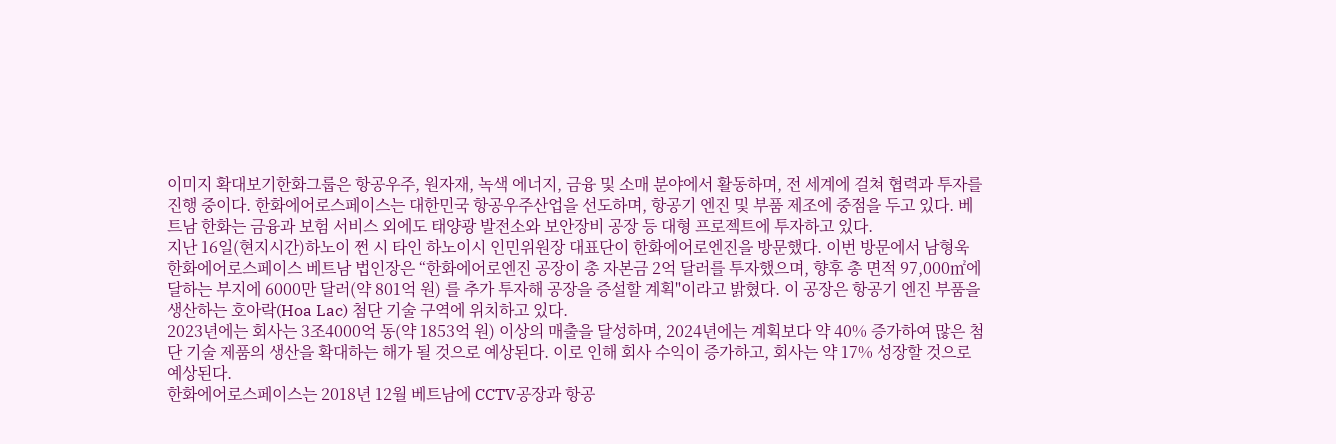이미지 확대보기한화그룹은 항공우주, 원자재, 녹색 에너지, 금융 및 소매 분야에서 활동하며, 전 세계에 걸쳐 협력과 투자를 진행 중이다. 한화에어로스페이스는 대한민국 항공우주산업을 선도하며, 항공기 엔진 및 부품 제조에 중점을 두고 있다. 베트남 한화는 금융과 보험 서비스 외에도 태양광 발전소와 보안장비 공장 등 대형 프로젝트에 투자하고 있다.
지난 16일(현지시간)하노이 쩐 시 타인 하노이시 인민위원장 대표단이 한화에어로엔진을 방문했다. 이번 방문에서 남형욱 한화에어로스페이스 베트남 법인장은 “한화에어로엔진 공장이 총 자본금 2억 달러를 투자했으며, 향후 총 면적 97,000㎡에 달하는 부지에 6000만 달러(약 801억 원) 를 추가 투자해 공장을 증설할 계획"이라고 밝혔다. 이 공장은 항공기 엔진 부품을 생산하는 호아락(Hoa Lac) 첨단 기술 구역에 위치하고 있다.
2023년에는 회사는 3조4000억 동(약 1853억 원) 이상의 매출을 달성하며, 2024년에는 계획보다 약 40% 증가하여 많은 첨단 기술 제품의 생산을 확대하는 해가 될 것으로 예상된다. 이로 인해 회사 수익이 증가하고, 회사는 약 17% 성장할 것으로 예상된다.
한화에어로스페이스는 2018년 12월 베트남에 CCTV공장과 항공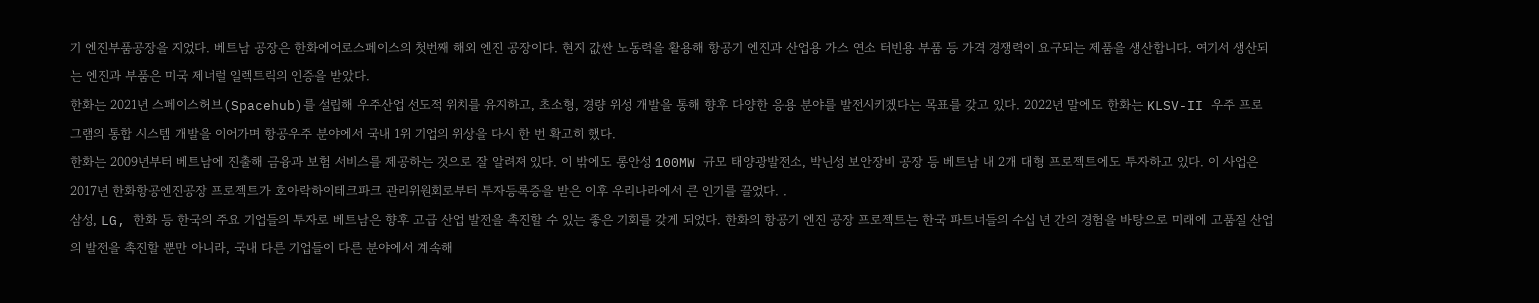기 엔진부품공장을 지었다. 베트남 공장은 한화에어로스페이스의 첫번째 해외 엔진 공장이다. 현지 값싼 노동력을 활용해 항공기 엔진과 산업용 가스 연소 터빈용 부품 등 가격 경쟁력이 요구되는 제품을 생산합니다. 여기서 생산되는 엔진과 부품은 미국 제너럴 일렉트릭의 인증을 받았다.
한화는 2021년 스페이스허브(Spacehub)를 설립해 우주산업 선도적 위치를 유지하고, 초소형, 경량 위성 개발을 통해 향후 다양한 응용 분야를 발전시키겠다는 목표를 갖고 있다. 2022년 말에도 한화는 KLSV-II 우주 프로그램의 통합 시스템 개발을 이어가며 항공우주 분야에서 국내 1위 기업의 위상을 다시 한 번 확고히 했다.
한화는 2009년부터 베트남에 진출해 금융과 보험 서비스를 제공하는 것으로 잘 알려져 있다. 이 밖에도 롱안성 100MW 규모 태양광발전소, 박닌성 보안장비 공장 등 베트남 내 2개 대형 프로젝트에도 투자하고 있다. 이 사업은 2017년 한화항공엔진공장 프로젝트가 호아락하이테크파크 관리위원회로부터 투자등록증을 받은 이후 우리나라에서 큰 인기를 끌었다. .
삼성, LG, 한화 등 한국의 주요 기업들의 투자로 베트남은 향후 고급 산업 발전을 촉진할 수 있는 좋은 기회를 갖게 되었다. 한화의 항공기 엔진 공장 프로젝트는 한국 파트너들의 수십 년 간의 경험을 바탕으로 미래에 고품질 산업의 발전을 촉진할 뿐만 아니라, 국내 다른 기업들이 다른 분야에서 계속해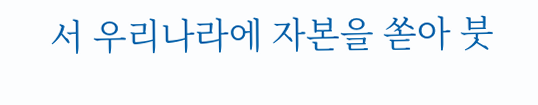서 우리나라에 자본을 쏟아 붓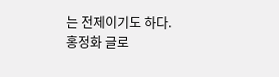는 전제이기도 하다.
홍정화 글로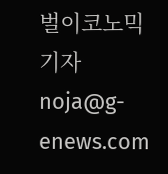벌이코노믹 기자 noja@g-enews.com